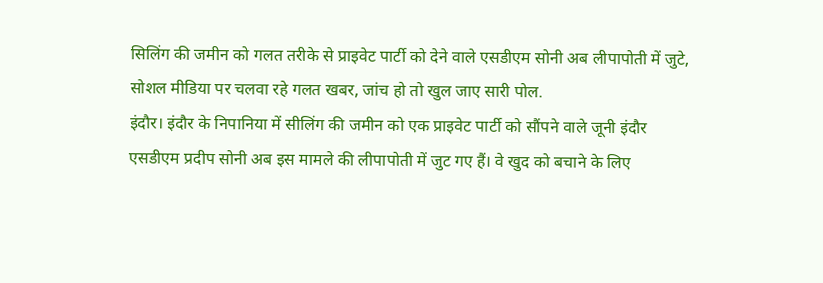सिलिंग की जमीन को गलत तरीके से प्राइवेट पार्टी को देने वाले एसडीएम सोनी अब लीपापोती में जुटे, सोशल मीडिया पर चलवा रहे गलत खबर, जांच हो तो खुल जाए सारी पोल.
इंदौर। इंदौर के निपानिया में सीलिंग की जमीन को एक प्राइवेट पार्टी को सौंपने वाले जूनी इंदौर एसडीएम प्रदीप सोनी अब इस मामले की लीपापोती में जुट गए हैं। वे खुद को बचाने के लिए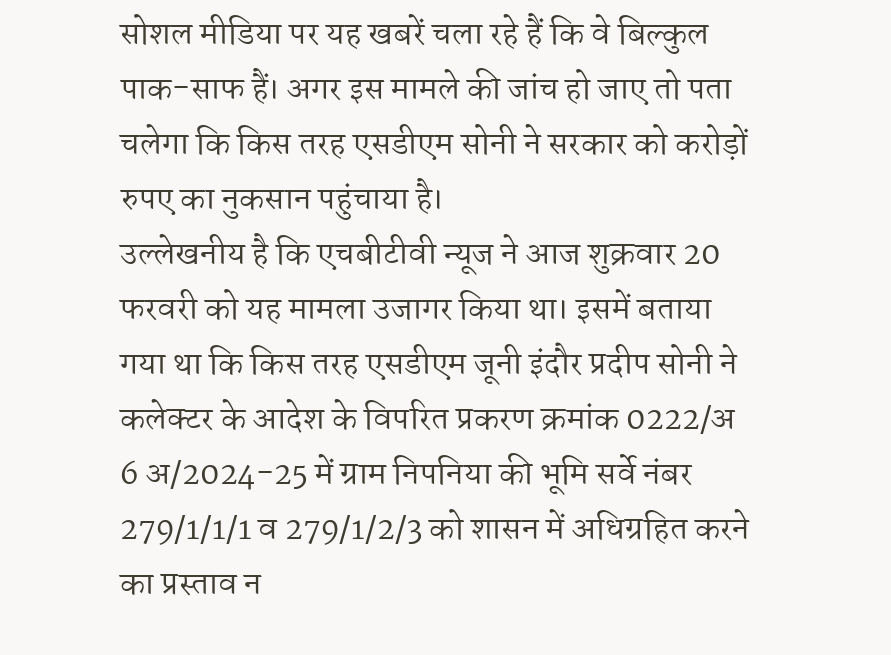सोशल मीडिया पर यह खबरें चला रहे हैं कि वे बिल्कुल पाक-साफ हैं। अगर इस मामले की जांच हो जाए तो पता चलेगा कि किस तरह एसडीएम सोनी ने सरकार को करोड़ों रुपए का नुकसान पहुंचाया है।
उल्लेखनीय है कि एचबीटीवी न्यूज ने आज शुक्रवार 20 फरवरी को यह मामला उजागर किया था। इसमें बताया गया था कि किस तरह एसडीएम जूनी इंदौर प्रदीप सोनी ने कलेक्टर के आदेश के विपरित प्रकरण क्रमांक 0222/अ 6 अ/2024-25 में ग्राम निपनिया की भूमि सर्वे नंबर 279/1/1/1 व 279/1/2/3 को शासन में अधिग्रहित करने का प्रस्ताव न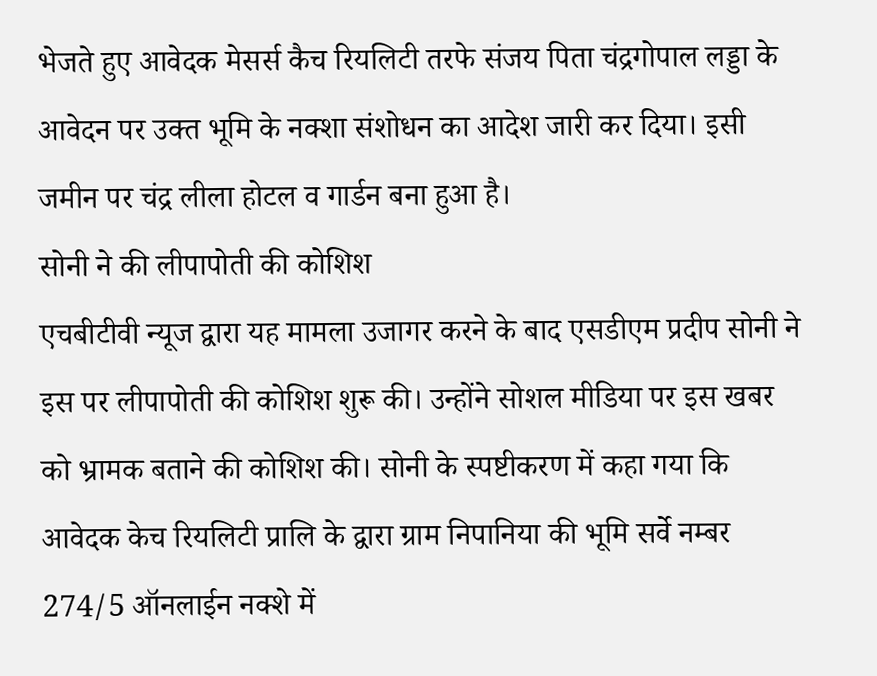भेजते हुए आवेदक मेसर्स कैच रियलिटी तरफे संजय पिता चंद्रगोपाल लड्डा के आवेदन पर उक्त भूमि के नक्शा संशोधन का आदेश जारी कर दिया। इसी जमीन पर चंद्र लीला होटल व गार्डन बना हुआ है।
सोनी ने की लीपापोती की कोशिश
एचबीटीवी न्यूज द्वारा यह मामला उजागर करने के बाद एसडीएम प्रदीप सोनी ने इस पर लीपापोती की कोशिश शुरू की। उन्होंने सोशल मीडिया पर इस खबर को भ्रामक बताने की कोशिश की। सोनी के स्पष्टीकरण में कहा गया कि आवेदक केच रियलिटी प्रालि के द्वारा ग्राम निपानिया की भूमि सर्वे नम्बर 274/5 ऑनलाईन नक्शे में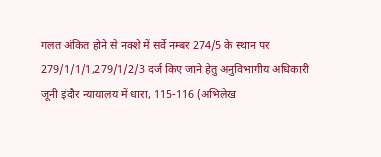गलत अंकित होने से नक्शे में सर्वे नम्बर 274/5 के स्थान पर 279/1/1/1,279/1/2/3 दर्ज किए जाने हेतु अनुविभागीय अधिकारी जूनी इंदौर न्यायालय में धारा, 115-116 (अभिलेख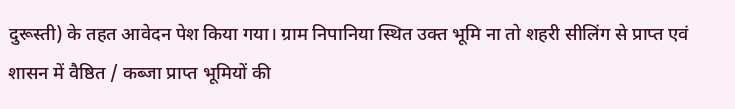दुरूस्ती) के तहत आवेदन पेश किया गया। ग्राम निपानिया स्थित उक्त भूमि ना तो शहरी सीलिंग से प्राप्त एवं शासन में वैष्ठित / कब्जा प्राप्त भूमियों की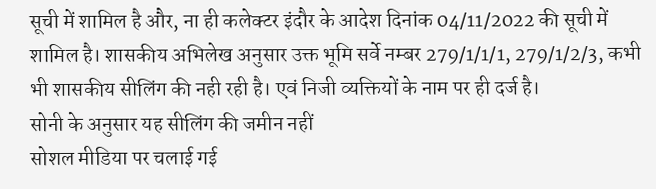सूची में शामिल है और, ना ही कलेक्टर इंदौर के आदेश दिनांक 04/11/2022 की सूची में शामिल है। शासकीय अभिलेख अनुसार उक्त भूमि सर्वे नम्बर 279/1/1/1, 279/1/2/3, कभी भी शासकीय सीलिंग की नही रही है। एवं निजी व्यक्तियों के नाम पर ही दर्ज है।
सोनी के अनुसार यह सीलिंग की जमीन नहीं
सोशल मीडिया पर चलाई गई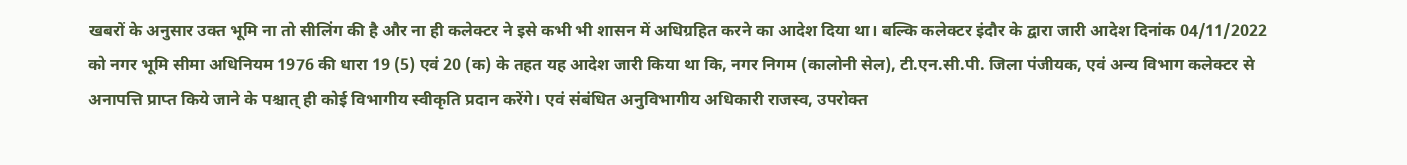खबरों के अनुसार उक्त भूमि ना तो सीलिंग की है और ना ही कलेक्टर ने इसे कभी भी शासन में अधिग्रहित करने का आदेश दिया था। बल्कि कलेक्टर इंदौर के द्वारा जारी आदेश दिनांक 04/11/2022 को नगर भूमि सीमा अधिनियम 1976 की धारा 19 (5) एवं 20 (क) के तहत यह आदेश जारी किया था कि, नगर निगम (कालोनी सेल), टी.एन.सी.पी. जिला पंजीयक, एवं अन्य विभाग कलेक्टर से अनापत्ति प्राप्त किये जाने के पश्चात् ही कोई विभागीय स्वीकृति प्रदान करेंगे। एवं संबंधित अनुविभागीय अधिकारी राजस्व, उपरोक्त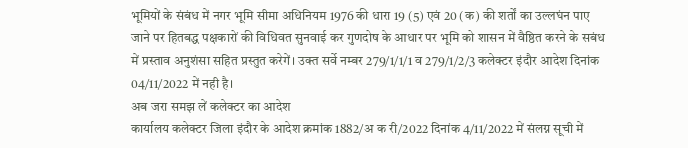भूमियों के संबंध में नगर भूमि सीमा अधिनियम 1976 की धारा 19 (5) एवं 20 (क) की शर्तों का उल्लघंन पाए जाने पर हितबद्ध पक्षकारों की विधिवत सुनवाई कर गुणदोष के आधार पर भूमि को शासन में वैष्ठित करने के सबंध में प्रस्ताव अनुशंसा सहित प्रस्तुत करेगें। उक्त सर्वे नम्बर 279/1/1/1 व 279/1/2/3 कलेक्टर इंदौर आदेश दिनांक 04/11/2022 में नही है।
अब जरा समझ लें कलेक्टर का आदेश
कार्यालय कलेक्टर जिला इंदौर के आदेश क्रमांक 1882/अ क री/2022 दिनांक 4/11/2022 में संलग्न सूची में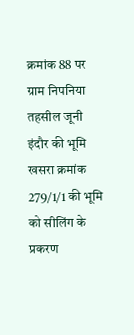क्रमांक 88 पर ग्राम निपनिया तहसील जूनी इंदौर की भूमि खसरा क्रमांक 279/1/1 की भूमि को सीलिंग के प्रकरण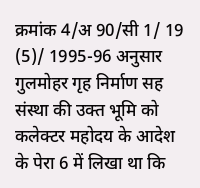क्रमांक 4/अ 90/सी 1/ 19 (5)/ 1995-96 अनुसार गुलमोहर गृह निर्माण सह संस्था की उक्त भूमि को कलेक्टर महोदय के आदेश के पेरा 6 में लिखा था कि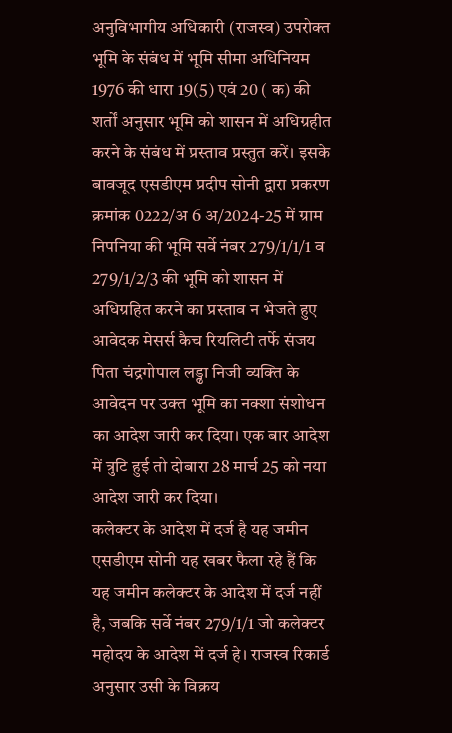अनुविभागीय अधिकारी (राजस्व) उपरोक्त भूमि के संबंध में भूमि सीमा अधिनियम 1976 की धारा 19(5) एवं 20 ( क) की शर्तों अनुसार भूमि को शासन में अधिग्रहीत करने के संबंध में प्रस्ताव प्रस्तुत करें। इसके बावजूद एसडीएम प्रदीप सोनी द्वारा प्रकरण क्रमांक 0222/अ 6 अ/2024-25 में ग्राम निपनिया की भूमि सर्वे नंबर 279/1/1/1 व 279/1/2/3 की भूमि को शासन में अधिग्रहित करने का प्रस्ताव न भेजते हुए आवेदक मेसर्स कैच रियलिटी तर्फे संजय पिता चंद्रगोपाल लड्ढा निजी व्यक्ति के आवेदन पर उक्त भूमि का नक्शा संशोधन का आदेश जारी कर दिया। एक बार आदेश में त्रुटि हुई तो दोबारा 28 मार्च 25 को नया आदेश जारी कर दिया।
कलेक्टर के आदेश में दर्ज है यह जमीन
एसडीएम सोनी यह खबर फैला रहे हैं कि यह जमीन कलेक्टर के आदेश में दर्ज नहीं है, जबकि सर्वे नंबर 279/1/1 जो कलेक्टर महोदय के आदेश में दर्ज हे। राजस्व रिकार्ड अनुसार उसी के विक्रय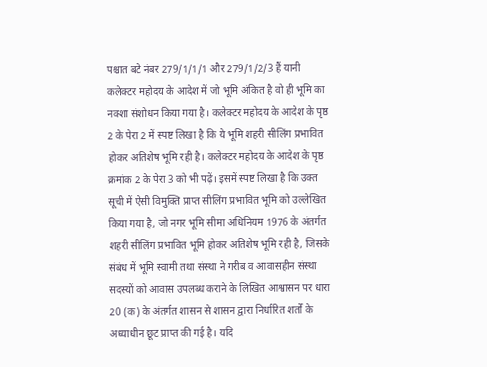पश्चात बटे नंबर 279/1/1/1 और 279/1/2/3 हैं यानी कलेक्टर महोदय के आदेश में जो भूमि अंकित है वो ही भूमि का नक्शा संशोधन किया गया है। कलेक्टर महोदय के आदेश के पृष्ठ 2 के पेरा 2 में स्पष्ट लिखा है कि ये भूमि शहरी सीलिंग प्रभावित होकर अतिशेष भूमि रही है। कलेक्टर महोदय के आदेश के पृष्ठ क्रमांक 2 के पेरा 3 को भी पढ़ें। इसमें स्पष्ट लिखा है कि उक्त सूची में ऐसी विमुक्ति प्राप्त सीलिंग प्रभावित भूमि को उल्लेखित किया गया है, जो नगर भूमि सीमा अधिनियम 1976 के अंतर्गत शहरी सीलिंग प्रभावित भूमि होकर अतिशेष भूमि रही है, जिसके संबंध में भूमि स्वामी तथा संस्था ने गरीब व आवासहीन संस्था सदस्यों को आवास उपलब्ध कराने के लिखित आश्वासन पर धारा 20 (क) के अंतर्गत शासन से शासन द्वारा निर्धारित शर्तों के अध्याधीन छूट प्राप्त की गई है। यदि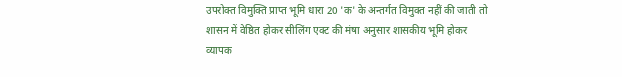उपरोक्त विमुक्ति प्राप्त भूमि धारा 20 'क' के अन्तर्गत विमुक्त नहीं की जाती तो शासन में वेष्ठित होकर सीलिंग एक्ट की मंषा अनुसार शासकीय भूमि होकर व्यापक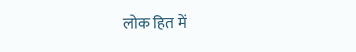लोक हित में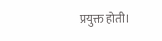प्रयुक्त होती।